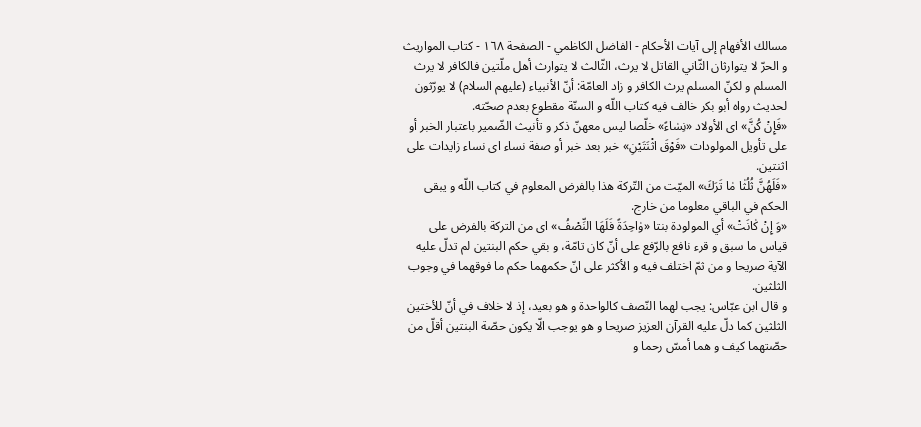مسالك الأفهام إلى آيات الأحكام - الفاضل الكاظمي - الصفحة ١٦٨ - كتاب المواريث
و الحرّ لا يتوارثان الثّاني القاتل لا يرث، الثّالث لا يتوارث أهل ملّتين فالكافر لا يرث المسلم و لكنّ المسلم يرث الكافر و زاد العامّة: أنّ الأنبياء (عليهم السلام) لا يورّثون لحديث رواه أبو بكر خالف فيه كتاب اللّه و السنّة مقطوع بعدم صحّته.
«فَإِنْ كُنَّ» اى الأولاد «نِسٰاءً» خلّصا ليس معهنّ ذكر و تأنيث الضّمير باعتبار الخبر أو على تأويل المولودات «فَوْقَ اثْنَتَيْنِ» خبر بعد خبر أو صفة نساء اى نساء زايدات على اثنتين.
«فَلَهُنَّ ثُلُثٰا مٰا تَرَكَ» الميّت من التّركة هذا بالفرض المعلوم في كتاب اللّه و يبقى الحكم في الباقي معلوما من خارج.
«وَ إِنْ كٰانَتْ» أي المولودة بنتا «وٰاحِدَةً فَلَهَا النِّصْفُ» اى من التركة بالفرض على قياس ما سبق و قرء نافع بالرّفع على أنّ كان تامّة، و بقي حكم البنتين لم تدلّ عليه الآية صريحا و من ثمّ اختلف فيه و الأكثر على انّ حكمهما حكم ما فوقهما في وجوب الثلثين.
و قال ابن عبّاس: يجب لهما النّصف كالواحدة و هو بعيد، إذ لا خلاف في أنّ للأختين الثلثين كما دلّ عليه القرآن العزيز صريحا و هو يوجب الّا يكون حصّة البنتين أقلّ من حصّتهما كيف و هما أمسّ رحما و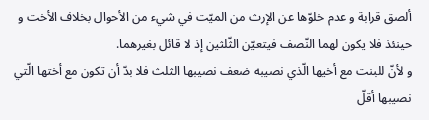ألصق قرابة و عدم خلوّها عن الإرث من الميّت في شيء من الأحوال بخلاف الأخت و حينئذ فلا يكون لهما النّصف فيتعيّن الثّلثين إذ لا قائل بغيرهما.
و لأنّ للبنت مع أخيها الّذي نصيبه ضعف نصيبها الثلث فلا بدّ أن تكون مع أختها الّتي نصيبها أقلّ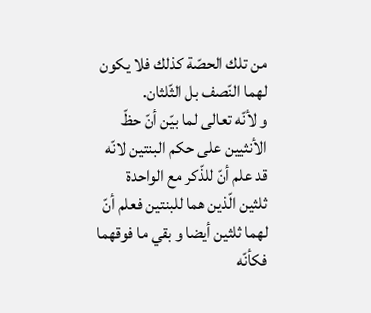من تلك الحصّة كذلك فلا يكون لهما النّصف بل الثّلثان.
و لأنّه تعالى لما بيّن أنّ حظّ الأنثيين على حكم البنتين لانّه قد علم أنّ للذّكر مع الواحدة ثلثين الّذين هما للبنتين فعلم أنّ لهما ثلثين أيضا و بقي ما فوقهما فكأنّه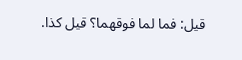قيل: فما لما فوقهما؟ قيل كذا.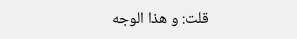قلت: و هذا الوجه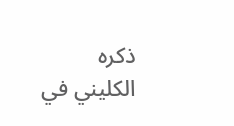ذكره الكليني في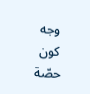وجه كون حصّة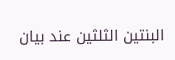البنتين الثلثين عند بيان